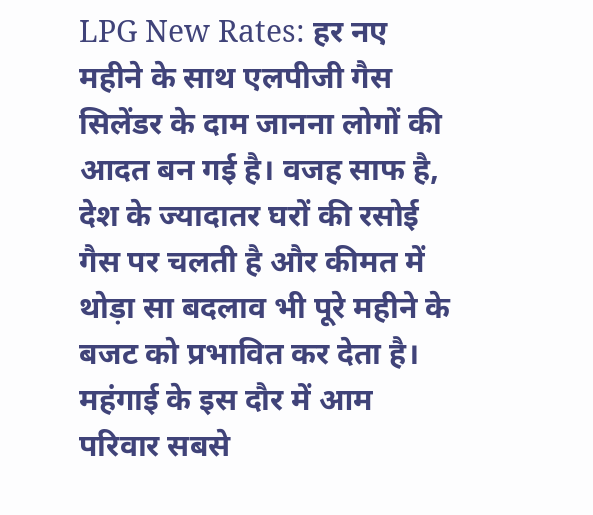LPG New Rates: हर नए महीने के साथ एलपीजी गैस सिलेंडर के दाम जानना लोगों की आदत बन गई है। वजह साफ है, देश के ज्यादातर घरों की रसोई गैस पर चलती है और कीमत में थोड़ा सा बदलाव भी पूरे महीने के बजट को प्रभावित कर देता है। महंगाई के इस दौर में आम परिवार सबसे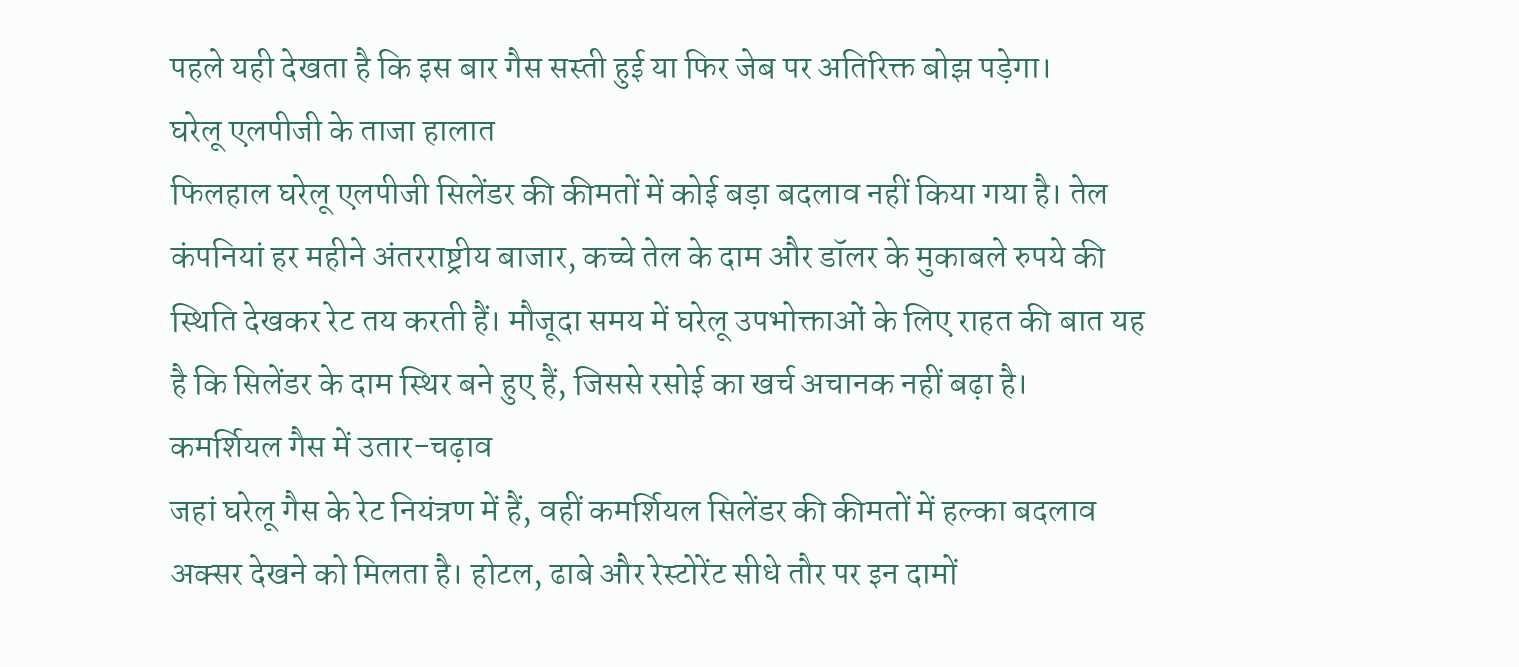पहले यही देखता है कि इस बार गैस सस्ती हुई या फिर जेब पर अतिरिक्त बोझ पड़ेगा।
घरेलू एलपीजी के ताजा हालात
फिलहाल घरेलू एलपीजी सिलेंडर की कीमतों में कोई बड़ा बदलाव नहीं किया गया है। तेल कंपनियां हर महीने अंतरराष्ट्रीय बाजार, कच्चे तेल के दाम और डॉलर के मुकाबले रुपये की स्थिति देखकर रेट तय करती हैं। मौजूदा समय में घरेलू उपभोक्ताओं के लिए राहत की बात यह है कि सिलेंडर के दाम स्थिर बने हुए हैं, जिससे रसोई का खर्च अचानक नहीं बढ़ा है।
कमर्शियल गैस में उतार-चढ़ाव
जहां घरेलू गैस के रेट नियंत्रण में हैं, वहीं कमर्शियल सिलेंडर की कीमतों में हल्का बदलाव अक्सर देखने को मिलता है। होटल, ढाबे और रेस्टोरेंट सीधे तौर पर इन दामों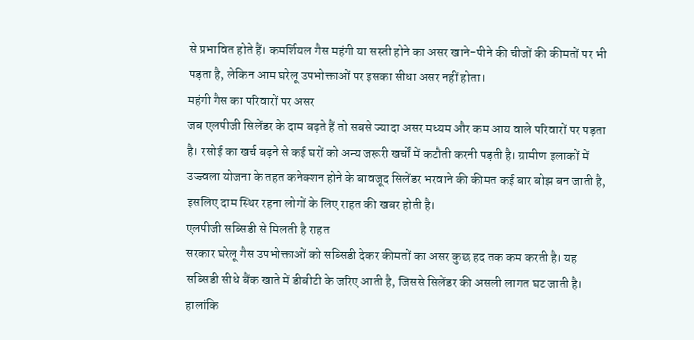से प्रभावित होते हैं। कमर्शियल गैस महंगी या सस्ती होने का असर खाने-पीने की चीजों की कीमतों पर भी पड़ता है, लेकिन आम घरेलू उपभोक्ताओं पर इसका सीधा असर नहीं होता।
महंगी गैस का परिवारों पर असर
जब एलपीजी सिलेंडर के दाम बढ़ते हैं तो सबसे ज्यादा असर मध्यम और कम आय वाले परिवारों पर पड़ता है। रसोई का खर्च बढ़ने से कई घरों को अन्य जरूरी खर्चों में कटौती करनी पड़ती है। ग्रामीण इलाकों में उज्ज्वला योजना के तहत कनेक्शन होने के बावजूद सिलेंडर भरवाने की कीमत कई बार बोझ बन जाती है, इसलिए दाम स्थिर रहना लोगों के लिए राहत की खबर होती है।
एलपीजी सब्सिडी से मिलती है राहत
सरकार घरेलू गैस उपभोक्ताओं को सब्सिडी देकर कीमतों का असर कुछ हद तक कम करती है। यह सब्सिडी सीधे बैंक खाते में डीबीटी के जरिए आती है, जिससे सिलेंडर की असली लागत घट जाती है। हालांकि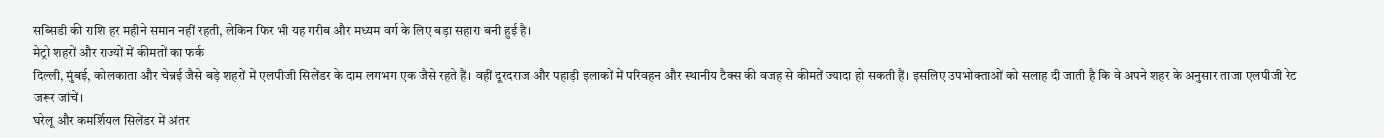सब्सिडी की राशि हर महीने समान नहीं रहती, लेकिन फिर भी यह गरीब और मध्यम वर्ग के लिए बड़ा सहारा बनी हुई है।
मेट्रो शहरों और राज्यों में कीमतों का फर्क
दिल्ली, मुंबई, कोलकाता और चेन्नई जैसे बड़े शहरों में एलपीजी सिलेंडर के दाम लगभग एक जैसे रहते हैं। वहीं दूरदराज और पहाड़ी इलाकों में परिवहन और स्थानीय टैक्स की वजह से कीमतें ज्यादा हो सकती हैं। इसलिए उपभोक्ताओं को सलाह दी जाती है कि वे अपने शहर के अनुसार ताजा एलपीजी रेट जरूर जांचें।
घरेलू और कमर्शियल सिलेंडर में अंतर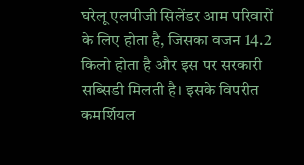घरेलू एलपीजी सिलेंडर आम परिवारों के लिए होता है, जिसका वजन 14.2 किलो होता है और इस पर सरकारी सब्सिडी मिलती है। इसके विपरीत कमर्शियल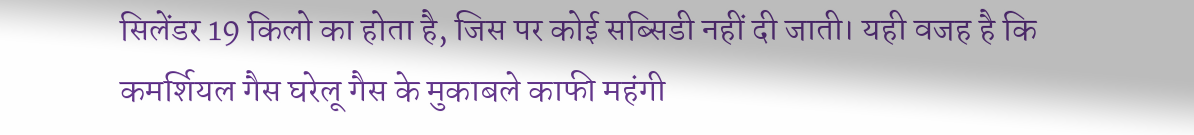सिलेंडर 19 किलो का होता है, जिस पर कोई सब्सिडी नहीं दी जाती। यही वजह है कि कमर्शियल गैस घरेलू गैस के मुकाबले काफी महंगी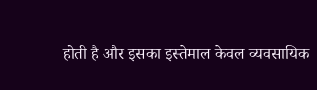होती है और इसका इस्तेमाल केवल व्यवसायिक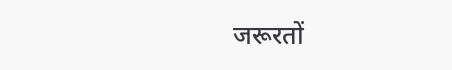जरूरतों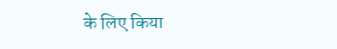के लिए किया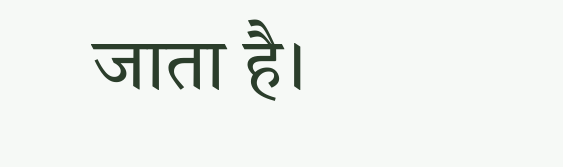जाता है।